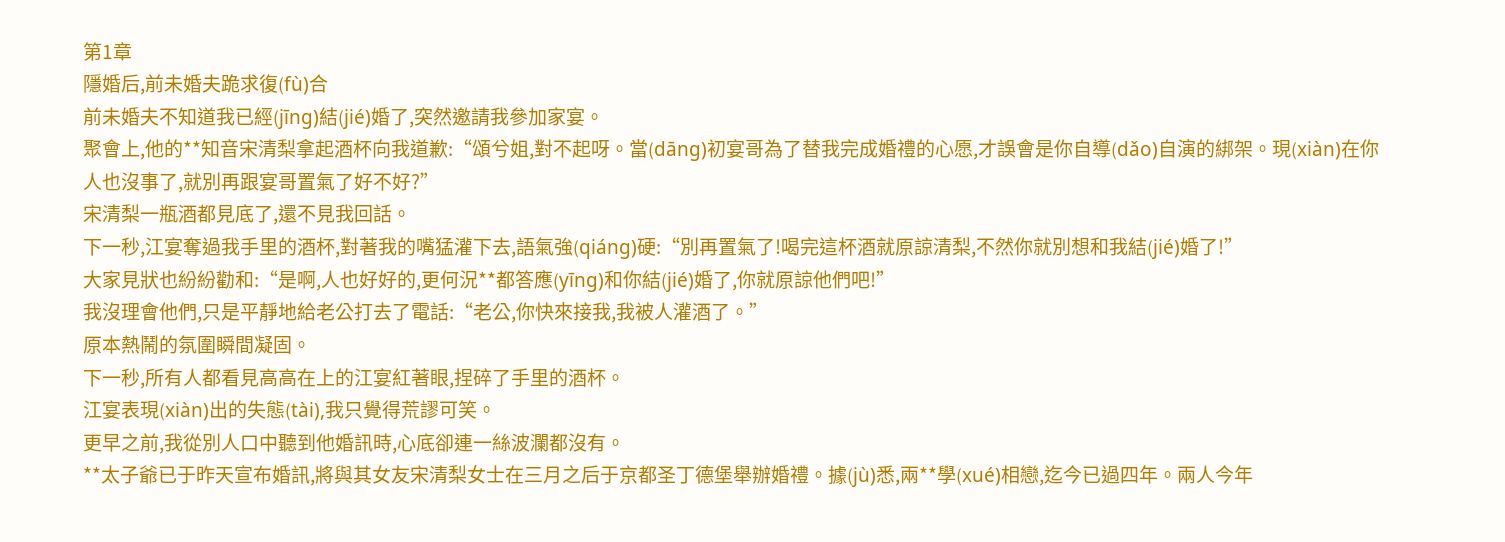第1章
隱婚后,前未婚夫跪求復(fù)合
前未婚夫不知道我已經(jīng)結(jié)婚了,突然邀請我參加家宴。
聚會上,他的**知音宋清梨拿起酒杯向我道歉:“頌兮姐,對不起呀。當(dāng)初宴哥為了替我完成婚禮的心愿,才誤會是你自導(dǎo)自演的綁架。現(xiàn)在你人也沒事了,就別再跟宴哥置氣了好不好?”
宋清梨一瓶酒都見底了,還不見我回話。
下一秒,江宴奪過我手里的酒杯,對著我的嘴猛灌下去,語氣強(qiáng)硬:“別再置氣了!喝完這杯酒就原諒清梨,不然你就別想和我結(jié)婚了!”
大家見狀也紛紛勸和:“是啊,人也好好的,更何況**都答應(yīng)和你結(jié)婚了,你就原諒他們吧!”
我沒理會他們,只是平靜地給老公打去了電話:“老公,你快來接我,我被人灌酒了。”
原本熱鬧的氛圍瞬間凝固。
下一秒,所有人都看見高高在上的江宴紅著眼,捏碎了手里的酒杯。
江宴表現(xiàn)出的失態(tài),我只覺得荒謬可笑。
更早之前,我從別人口中聽到他婚訊時,心底卻連一絲波瀾都沒有。
**太子爺已于昨天宣布婚訊,將與其女友宋清梨女士在三月之后于京都圣丁德堡舉辦婚禮。據(jù)悉,兩**學(xué)相戀,迄今已過四年。兩人今年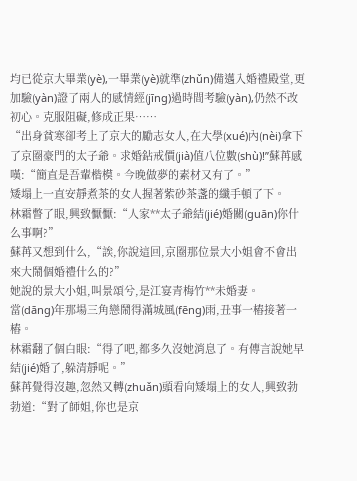均已從京大畢業(yè),一畢業(yè)就準(zhǔn)備邁入婚禮殿堂,更加驗(yàn)證了兩人的感情經(jīng)過時間考驗(yàn),仍然不改初心。克服阻礙,修成正果……
“出身貧寒卻考上了京大的勵志女人,在大學(xué)內(nèi)拿下了京圈豪門的太子爺。求婚鉆戒價(jià)值八位數(shù)!”蘇苒感嘆:“簡直是吾輩楷模。今晚做夢的素材又有了。”
矮塌上一直安靜煮茶的女人握著紫砂茶盞的纖手頓了下。
林霜瞥了眼,興致懨懨:“人家**太子爺結(jié)婚關(guān)你什么事啊?”
蘇苒又想到什么,“誒,你說這回,京圈那位景大小姐會不會出來大鬧個婚禮什么的?”
她說的景大小姐,叫景頌兮,是江宴青梅竹**未婚妻。
當(dāng)年那場三角戀鬧得滿城風(fēng)雨,丑事一樁接著一樁。
林霜翻了個白眼:“得了吧,都多久沒她消息了。有傳言說她早結(jié)婚了,躲清靜呢。”
蘇苒覺得沒趣,忽然又轉(zhuǎn)頭看向矮塌上的女人,興致勃勃道:“對了師姐,你也是京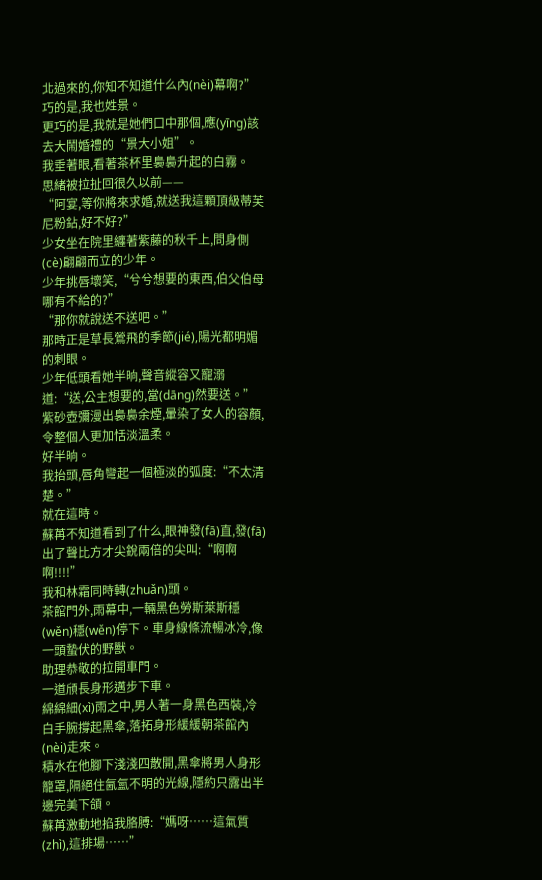北過來的,你知不知道什么內(nèi)幕啊?”
巧的是,我也姓景。
更巧的是,我就是她們口中那個,應(yīng)該去大鬧婚禮的“景大小姐”。
我垂著眼,看著茶杯里裊裊升起的白霧。
思緒被拉扯回很久以前——
“阿宴,等你將來求婚,就送我這顆頂級蒂芙尼粉鉆,好不好?”
少女坐在院里纏著紫藤的秋千上,問身側(cè)翩翩而立的少年。
少年挑唇壞笑,“兮兮想要的東西,伯父伯母哪有不給的?”
“那你就說送不送吧。”
那時正是草長鶯飛的季節(jié),陽光都明媚的刺眼。
少年低頭看她半晌,聲音縱容又寵溺道:“送,公主想要的,當(dāng)然要送。”
紫砂壺彌漫出裊裊余煙,暈染了女人的容顏,令整個人更加恬淡溫柔。
好半晌。
我抬頭,唇角彎起一個極淡的弧度:“不太清楚。”
就在這時。
蘇苒不知道看到了什么,眼神發(fā)直,發(fā)出了聲比方才尖銳兩倍的尖叫:“啊啊啊!!!!”
我和林霜同時轉(zhuǎn)頭。
茶館門外,雨幕中,一輛黑色勞斯萊斯穩(wěn)穩(wěn)停下。車身線條流暢冰冷,像一頭蟄伏的野獸。
助理恭敬的拉開車門。
一道頎長身形邁步下車。
綿綿細(xì)雨之中,男人著一身黑色西裝,冷白手腕撐起黑傘,落拓身形緩緩朝茶館內(nèi)走來。
積水在他腳下淺淺四散開,黑傘將男人身形籠罩,隔絕住氤氳不明的光線,隱約只露出半邊完美下頜。
蘇苒激動地掐我胳膊:“媽呀……這氣質(zhì),這排場……”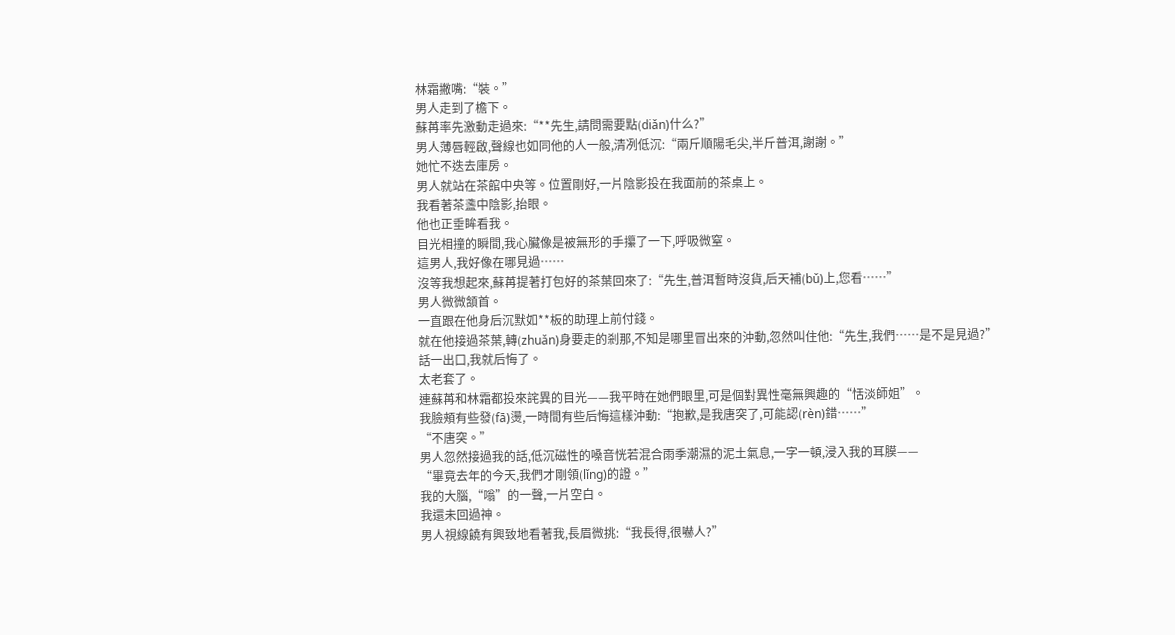林霜撇嘴:“裝。”
男人走到了檐下。
蘇苒率先激動走過來:“**先生,請問需要點(diǎn)什么?”
男人薄唇輕啟,聲線也如同他的人一般,清冽低沉:“兩斤順陽毛尖,半斤普洱,謝謝。”
她忙不迭去庫房。
男人就站在茶館中央等。位置剛好,一片陰影投在我面前的茶桌上。
我看著茶盞中陰影,抬眼。
他也正垂眸看我。
目光相撞的瞬間,我心臟像是被無形的手攥了一下,呼吸微窒。
這男人,我好像在哪見過……
沒等我想起來,蘇苒提著打包好的茶葉回來了:“先生,普洱暫時沒貨,后天補(bǔ)上,您看……”
男人微微頷首。
一直跟在他身后沉默如**板的助理上前付錢。
就在他接過茶葉,轉(zhuǎn)身要走的剎那,不知是哪里冒出來的沖動,忽然叫住他:“先生,我們……是不是見過?”
話一出口,我就后悔了。
太老套了。
連蘇苒和林霜都投來詫異的目光——我平時在她們眼里,可是個對異性毫無興趣的“恬淡師姐”。
我臉頰有些發(fā)燙,一時間有些后悔這樣沖動:“抱歉,是我唐突了,可能認(rèn)錯……”
“不唐突。”
男人忽然接過我的話,低沉磁性的嗓音恍若混合雨季潮濕的泥土氣息,一字一頓,浸入我的耳膜——
“畢竟去年的今天,我們才剛領(lǐng)的證。”
我的大腦,“嗡”的一聲,一片空白。
我還未回過神。
男人視線饒有興致地看著我,長眉微挑:“我長得,很嚇人?”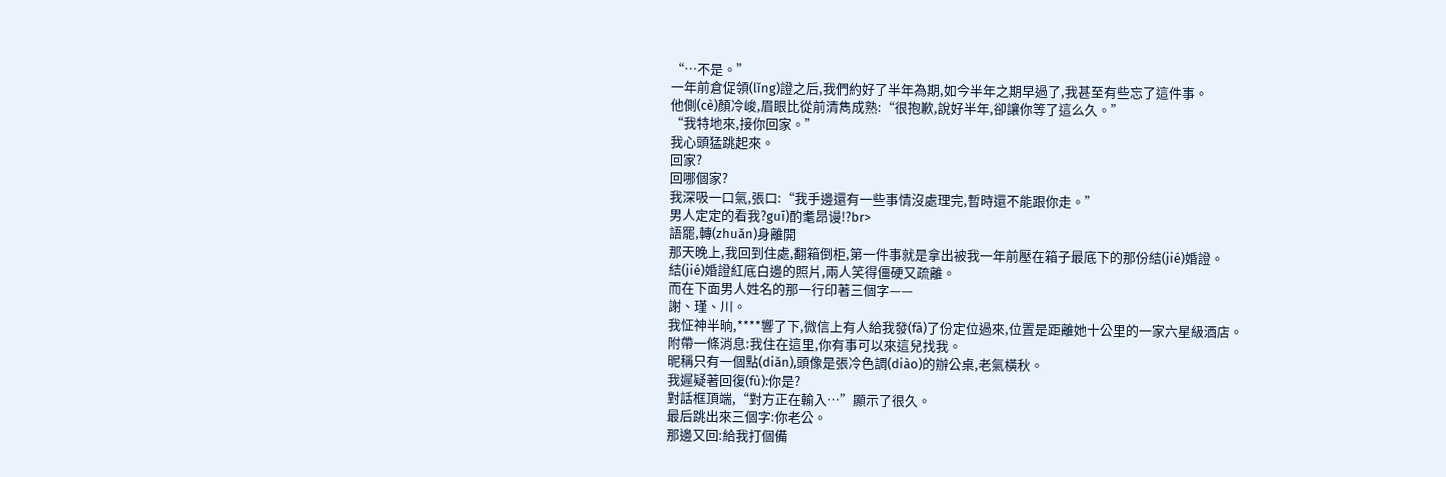“…不是。”
一年前倉促領(lǐng)證之后,我們約好了半年為期,如今半年之期早過了,我甚至有些忘了這件事。
他側(cè)顏冷峻,眉眼比從前清雋成熟:“很抱歉,說好半年,卻讓你等了這么久。”
“我特地來,接你回家。”
我心頭猛跳起來。
回家?
回哪個家?
我深吸一口氣,張口:“我手邊還有一些事情沒處理完,暫時還不能跟你走。”
男人定定的看我?guī)酌耄昂谩!?br>
語罷,轉(zhuǎn)身離開
那天晚上,我回到住處,翻箱倒柜,第一件事就是拿出被我一年前壓在箱子最底下的那份結(jié)婚證。
結(jié)婚證紅底白邊的照片,兩人笑得僵硬又疏離。
而在下面男人姓名的那一行印著三個字——
謝、瑾、川。
我怔神半晌,****響了下,微信上有人給我發(fā)了份定位過來,位置是距離她十公里的一家六星級酒店。
附帶一條消息:我住在這里,你有事可以來這兒找我。
昵稱只有一個點(diǎn),頭像是張冷色調(diào)的辦公桌,老氣橫秋。
我遲疑著回復(fù):你是?
對話框頂端,“對方正在輸入…”顯示了很久。
最后跳出來三個字:你老公。
那邊又回:給我打個備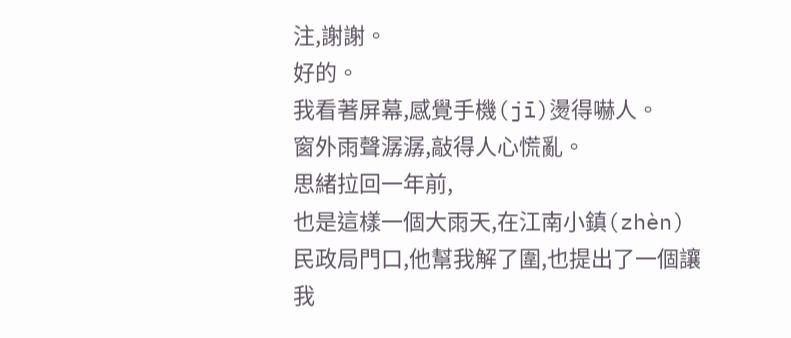注,謝謝。
好的。
我看著屏幕,感覺手機(jī)燙得嚇人。
窗外雨聲潺潺,敲得人心慌亂。
思緒拉回一年前,
也是這樣一個大雨天,在江南小鎮(zhèn)民政局門口,他幫我解了圍,也提出了一個讓我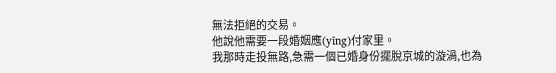無法拒絕的交易。
他說他需要一段婚姻應(yīng)付家里。
我那時走投無路,急需一個已婚身份擺脫京城的漩渦,也為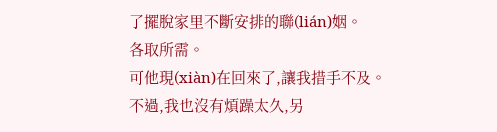了擺脫家里不斷安排的聯(lián)姻。
各取所需。
可他現(xiàn)在回來了,讓我措手不及。
不過,我也沒有煩躁太久,另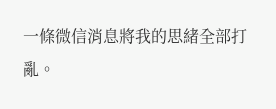一條微信消息將我的思緒全部打亂。